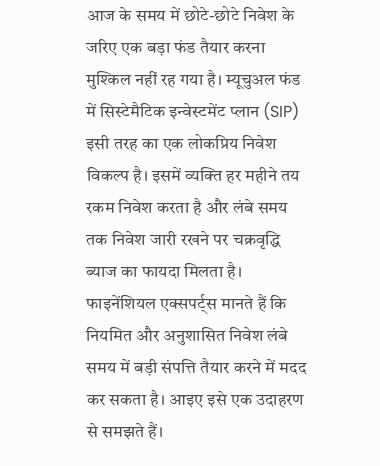आज के समय में छोटे-छोटे निवेश के जरिए एक बड़ा फंड तैयार करना मुश्किल नहीं रह गया है। म्यूचुअल फंड में सिस्टेमैटिक इन्वेस्टमेंट प्लान (SIP) इसी तरह का एक लोकप्रिय निवेश विकल्प है। इसमें व्यक्ति हर महीने तय रकम निवेश करता है और लंबे समय तक निवेश जारी रखने पर चक्रवृद्धि ब्याज का फायदा मिलता है। फाइनेंशियल एक्सपर्ट्स मानते हैं कि नियमित और अनुशासित निवेश लंबे समय में बड़ी संपत्ति तैयार करने में मदद कर सकता है। आइए इसे एक उदाहरण से समझते हैं।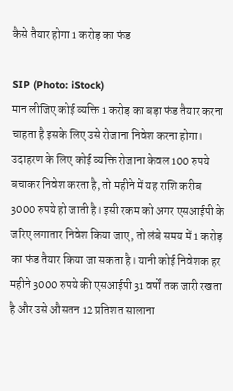कैसे तैयार होगा 1 करोड़ का फंड

SIP (Photo: iStock)
मान लीजिए कोई व्यक्ति 1 करोड़ का बड़ा फंड तैयार करना चाहता है इसके लिए उसे रोजाना निवेश करना होगा। उदाहरण के लिए कोई व्यक्ति रोजाना केवल 100 रुपये बचाकर निवेश करता है, तो महीने में यह राशि करीब 3000 रुपये हो जाती है। इसी रकम को अगर एसआईपी के जरिए लगातार निवेश किया जाए, तो लंबे समय में 1 करोड़ का फंड तैयार किया जा सकता है। यानी कोई निवेशक हर महीने 3000 रुपये की एसआईपी 31 वर्षों तक जारी रखता है और उसे औसतन 12 प्रतिशत सालाना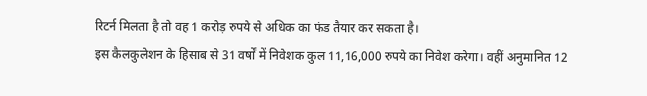रिटर्न मिलता है तो वह 1 करोड़ रुपये से अधिक का फंड तैयार कर सकता है।
इस कैलकुलेशन के हिसाब से 31 वर्षों में निवेशक कुल 11,16,000 रुपये का निवेश करेगा। वहीं अनुमानित 12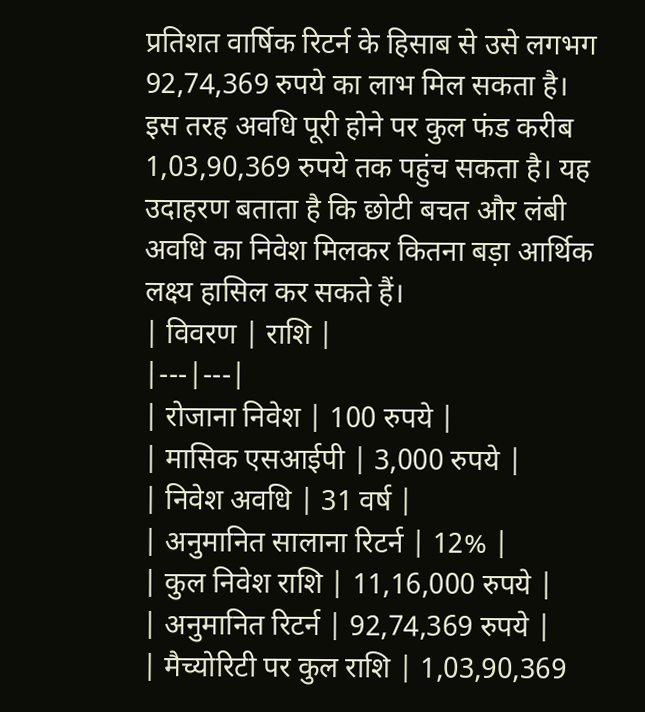प्रतिशत वार्षिक रिटर्न के हिसाब से उसे लगभग 92,74,369 रुपये का लाभ मिल सकता है। इस तरह अवधि पूरी होने पर कुल फंड करीब 1,03,90,369 रुपये तक पहुंच सकता है। यह उदाहरण बताता है कि छोटी बचत और लंबी अवधि का निवेश मिलकर कितना बड़ा आर्थिक लक्ष्य हासिल कर सकते हैं।
| विवरण | राशि |
|---|---|
| रोजाना निवेश | 100 रुपये |
| मासिक एसआईपी | 3,000 रुपये |
| निवेश अवधि | 31 वर्ष |
| अनुमानित सालाना रिटर्न | 12% |
| कुल निवेश राशि | 11,16,000 रुपये |
| अनुमानित रिटर्न | 92,74,369 रुपये |
| मैच्योरिटी पर कुल राशि | 1,03,90,369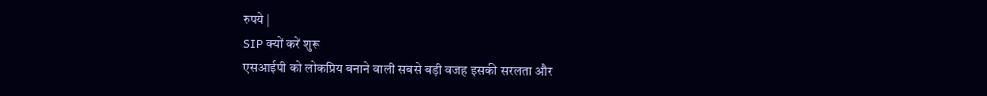रुपये |
SIP क्यों करें शुरू
एसआईपी को लोकप्रिय बनाने वाली सबसे बड़ी वजह इसकी सरलता और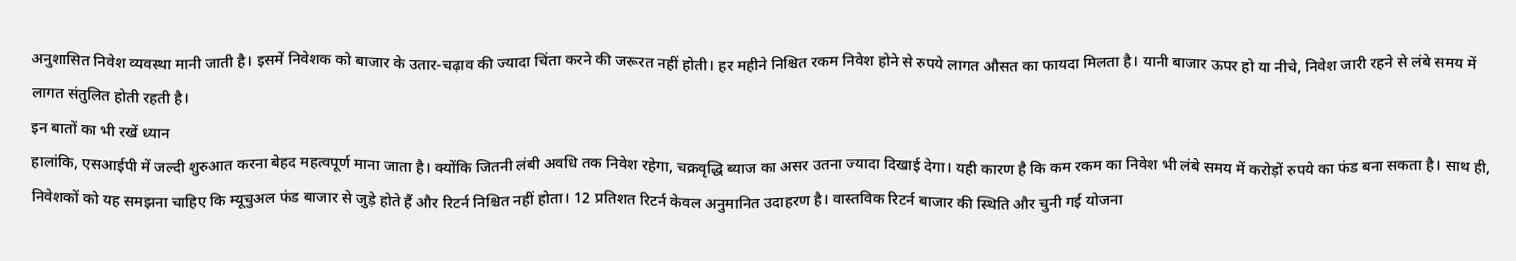अनुशासित निवेश व्यवस्था मानी जाती है। इसमें निवेशक को बाजार के उतार-चढ़ाव की ज्यादा चिंता करने की जरूरत नहीं होती। हर महीने निश्चित रकम निवेश होने से रुपये लागत औसत का फायदा मिलता है। यानी बाजार ऊपर हो या नीचे, निवेश जारी रहने से लंबे समय में लागत संतुलित होती रहती है।
इन बातों का भी रखें ध्यान
हालांकि, एसआईपी में जल्दी शुरुआत करना बेहद महत्वपूर्ण माना जाता है। क्योंकि जितनी लंबी अवधि तक निवेश रहेगा, चक्रवृद्धि ब्याज का असर उतना ज्यादा दिखाई देगा। यही कारण है कि कम रकम का निवेश भी लंबे समय में करोड़ों रुपये का फंड बना सकता है। साथ ही, निवेशकों को यह समझना चाहिए कि म्यूचुअल फंड बाजार से जुड़े होते हैं और रिटर्न निश्चित नहीं होता। 12 प्रतिशत रिटर्न केवल अनुमानित उदाहरण है। वास्तविक रिटर्न बाजार की स्थिति और चुनी गई योजना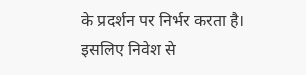के प्रदर्शन पर निर्भर करता है। इसलिए निवेश से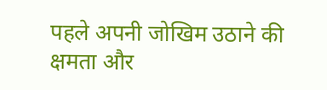पहले अपनी जोखिम उठाने की क्षमता और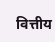वित्तीय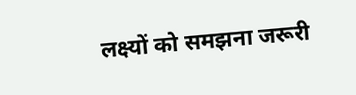लक्ष्यों को समझना जरूरी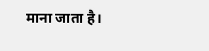माना जाता है।